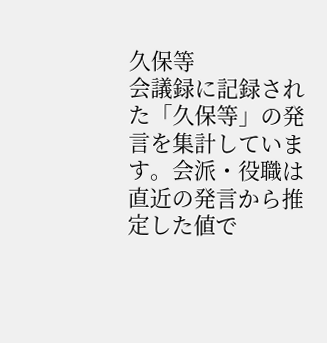久保等
会議録に記録された「久保等」の発言を集計しています。会派・役職は直近の発言から推定した値で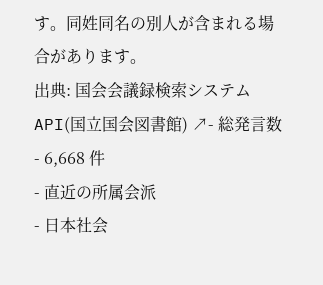す。同姓同名の別人が含まれる場合があります。
出典: 国会会議録検索システム API(国立国会図書館) ↗- 総発言数
- 6,668 件
- 直近の所属会派
- 日本社会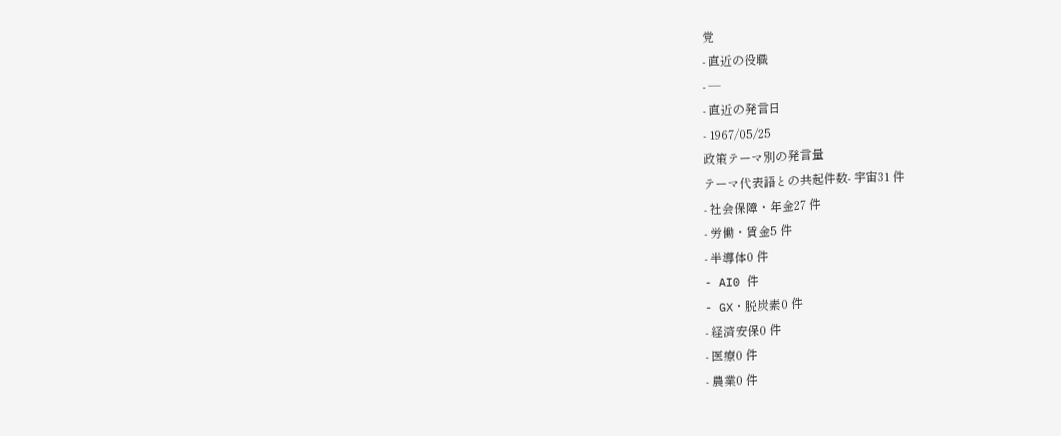党
- 直近の役職
- —
- 直近の発言日
- 1967/05/25
政策テーマ別の発言量
テーマ代表語との共起件数- 宇宙31 件
- 社会保障・年金27 件
- 労働・賃金5 件
- 半導体0 件
- AI0 件
- GX・脱炭素0 件
- 経済安保0 件
- 医療0 件
- 農業0 件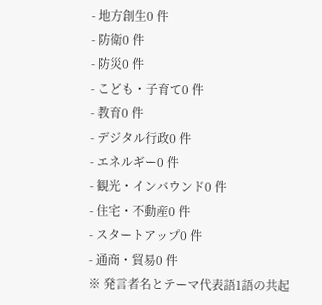- 地方創生0 件
- 防衛0 件
- 防災0 件
- こども・子育て0 件
- 教育0 件
- デジタル行政0 件
- エネルギー0 件
- 観光・インバウンド0 件
- 住宅・不動産0 件
- スタートアップ0 件
- 通商・貿易0 件
※ 発言者名とテーマ代表語1語の共起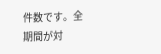件数です。全期間が対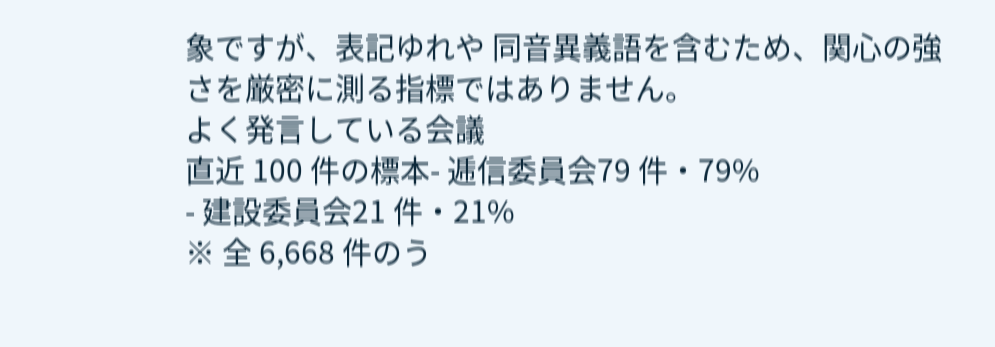象ですが、表記ゆれや 同音異義語を含むため、関心の強さを厳密に測る指標ではありません。
よく発言している会議
直近 100 件の標本- 逓信委員会79 件・79%
- 建設委員会21 件・21%
※ 全 6,668 件のう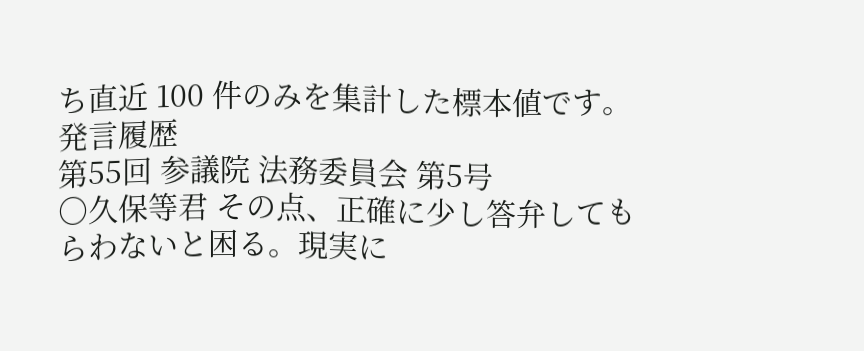ち直近 100 件のみを集計した標本値です。
発言履歴
第55回 参議院 法務委員会 第5号
○久保等君 その点、正確に少し答弁してもらわないと困る。現実に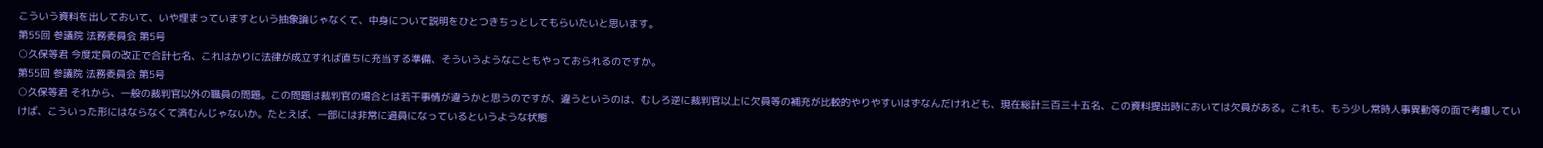こういう資料を出しておいて、いや埋まっていますという抽象論じゃなくて、中身について説明をひとつきちっとしてもらいたいと思います。
第55回 参議院 法務委員会 第5号
○久保等君 今度定員の改正で合計七名、これはかりに法律が成立すれば直ちに充当する準備、そういうようなこともやっておられるのですか。
第55回 参議院 法務委員会 第5号
○久保等君 それから、一般の裁判官以外の職員の問題。この問題は裁判官の場合とは若干事情が違うかと思うのですが、違うというのは、むしろ逆に裁判官以上に欠員等の補充が比較的やりやすいはずなんだけれども、現在総計三百三十五名、この資料提出時においては欠員がある。これも、もう少し常時人事異動等の面で考慮していけば、こういった形にはならなくて済むんじゃないか。たとえば、一部には非常に過員になっているというような状態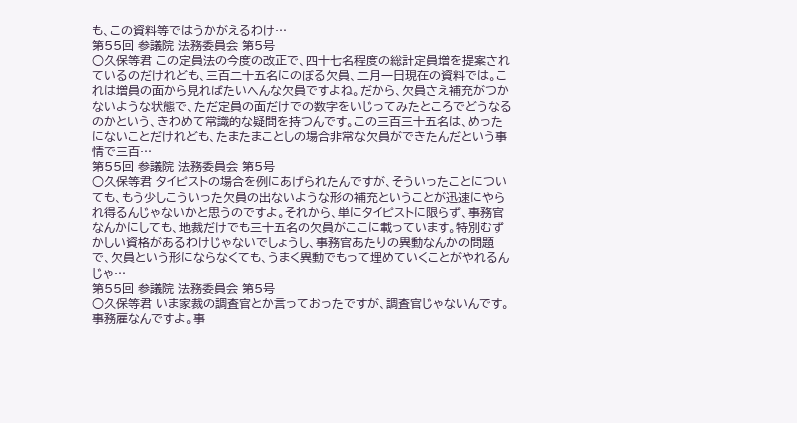も、この資料等ではうかがえるわけ…
第55回 参議院 法務委員会 第5号
○久保等君 この定員法の今度の改正で、四十七名程度の総計定員増を提案されているのだけれども、三百二十五名にのぼる欠員、二月一日現在の資料では。これは増員の面から見ればたいへんな欠員ですよね。だから、欠員さえ補充がつかないような状態で、ただ定員の面だけでの数字をいじってみたところでどうなるのかという、きわめて常識的な疑問を持つんです。この三百三十五名は、めったにないことだけれども、たまたまことしの場合非常な欠員ができたんだという事情で三百…
第55回 参議院 法務委員会 第5号
○久保等君 タイピストの場合を例にあげられたんですが、そういったことについても、もう少しこういった欠員の出ないような形の補充ということが迅速にやられ得るんじゃないかと思うのですよ。それから、単にタイピストに限らず、事務官なんかにしても、地裁だけでも三十五名の欠員がここに載っています。特別むずかしい資格があるわけじゃないでしょうし、事務官あたりの異動なんかの問題で、欠員という形にならなくても、うまく異動でもって埋めていくことがやれるんじゃ…
第55回 参議院 法務委員会 第5号
○久保等君 いま家裁の調査官とか言っておったですが、調査官じゃないんです。事務雇なんですよ。事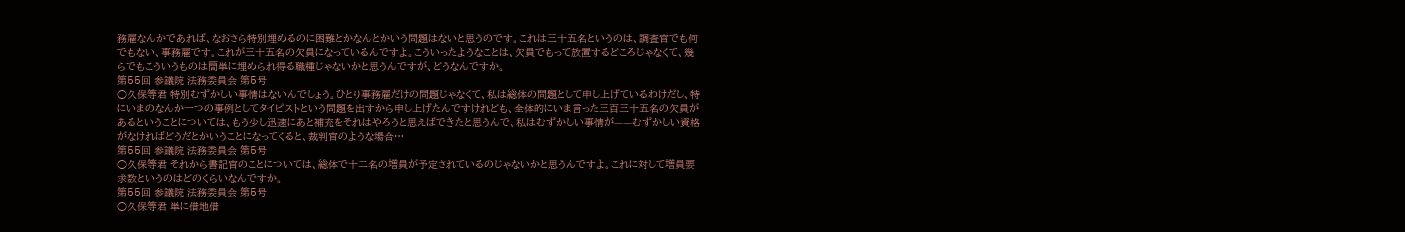務雇なんかであれば、なおさら特別埋めるのに困難とかなんとかいう問題はないと思うのです。これは三十五名というのは、調査官でも何でもない、事務雇です。これが三十五名の欠員になっているんですよ。こういったようなことは、欠員でもって放置するどころじゃなくて、幾らでもこういうものは簡単に埋められ得る職種じゃないかと思うんですが、どうなんですか。
第55回 参議院 法務委員会 第5号
○久保等君 特別むずかしい事情はないんでしょう。ひとり事務雇だけの問題じゃなくて、私は総体の問題として申し上げているわけだし、特にいまのなんか一つの事例としてタイピストという問題を出すから申し上げたんですけれども、全体的にいま言った三百三十五名の欠員があるということについては、もう少し迅速にあと補充をそれはやろうと思えばできたと思うんで、私はむずかしい事情が——むずかしい資格がなければどうだとかいうことになってくると、裁判官のような場合…
第55回 参議院 法務委員会 第5号
○久保等君 それから書記官のことについては、総体で十二名の増員が予定されているのじゃないかと思うんですよ。これに対して増員要求数というのはどのくらいなんですか。
第55回 参議院 法務委員会 第5号
○久保等君 単に借地借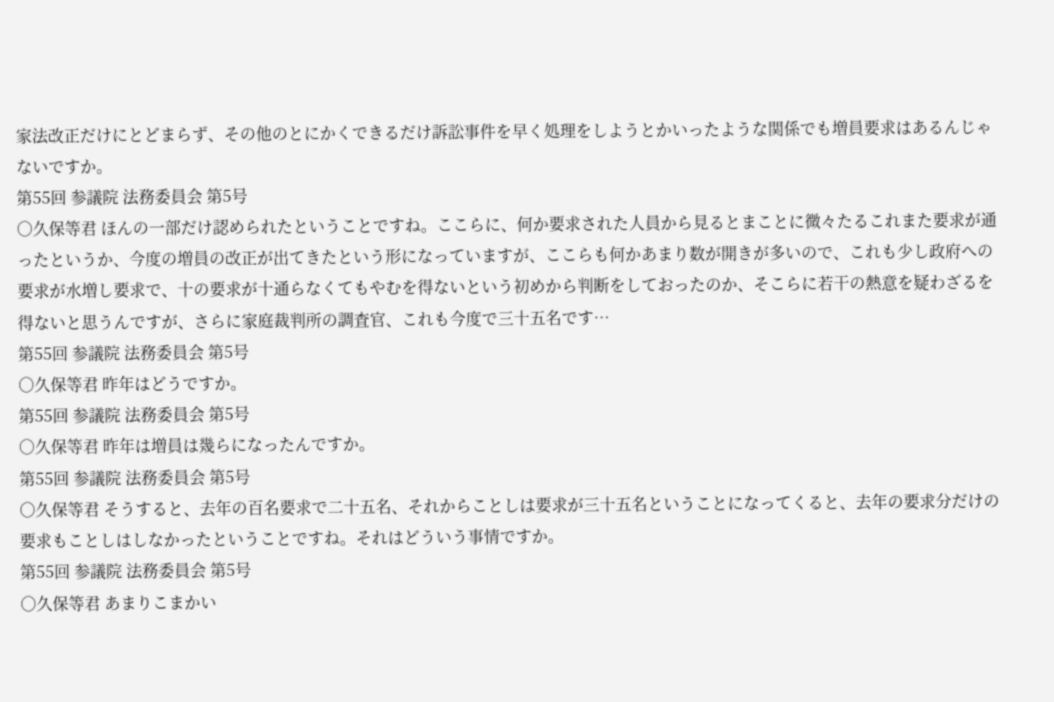家法改正だけにとどまらず、その他のとにかくできるだけ訴訟事件を早く処理をしようとかいったような関係でも増員要求はあるんじゃないですか。
第55回 参議院 法務委員会 第5号
○久保等君 ほんの一部だけ認められたということですね。ここらに、何か要求された人員から見るとまことに微々たるこれまた要求が通ったというか、今度の増員の改正が出てきたという形になっていますが、ここらも何かあまり数が開きが多いので、これも少し政府への要求が水増し要求で、十の要求が十通らなくてもやむを得ないという初めから判断をしておったのか、そこらに若干の熱意を疑わざるを得ないと思うんですが、さらに家庭裁判所の調査官、これも今度で三十五名です…
第55回 参議院 法務委員会 第5号
○久保等君 昨年はどうですか。
第55回 参議院 法務委員会 第5号
○久保等君 昨年は増員は幾らになったんですか。
第55回 参議院 法務委員会 第5号
○久保等君 そうすると、去年の百名要求で二十五名、それからことしは要求が三十五名ということになってくると、去年の要求分だけの要求もことしはしなかったということですね。それはどういう事情ですか。
第55回 参議院 法務委員会 第5号
○久保等君 あまりこまかい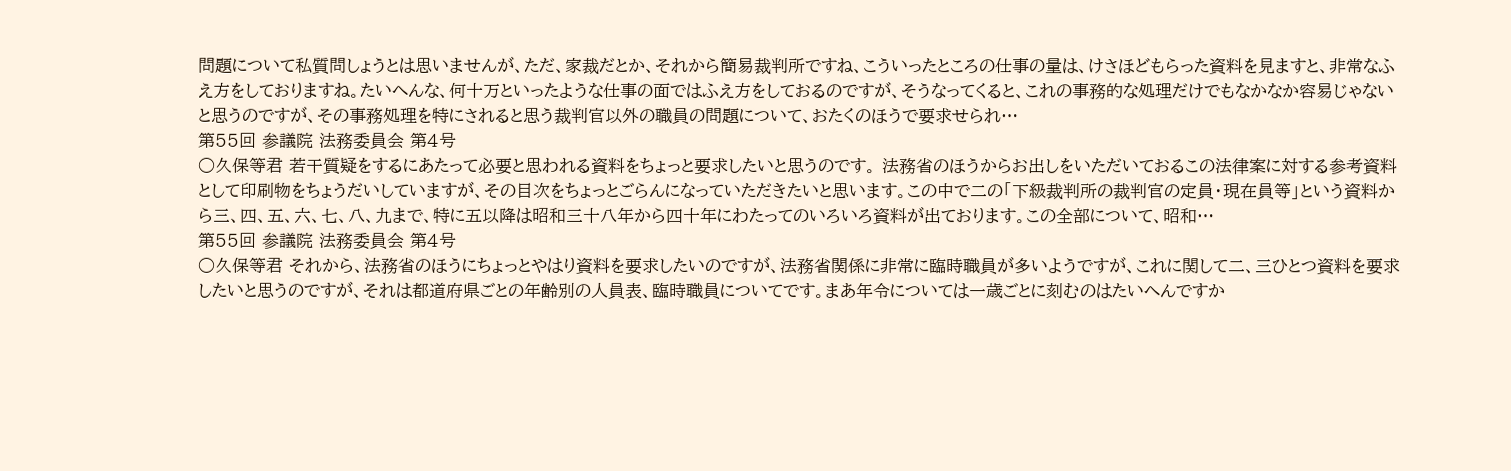問題について私質問しょうとは思いませんが、ただ、家裁だとか、それから簡易裁判所ですね、こういったところの仕事の量は、けさほどもらった資料を見ますと、非常なふえ方をしておりますね。たいへんな、何十万といったような仕事の面ではふえ方をしておるのですが、そうなってくると、これの事務的な処理だけでもなかなか容易じゃないと思うのですが、その事務処理を特にされると思う裁判官以外の職員の問題について、おたくのほうで要求せられ…
第55回 参議院 法務委員会 第4号
○久保等君 若干質疑をするにあたって必要と思われる資料をちょっと要求したいと思うのです。 法務省のほうからお出しをいただいておるこの法律案に対する参考資料として印刷物をちょうだいしていますが、その目次をちょっとごらんになっていただきたいと思います。この中で二の「下級裁判所の裁判官の定員・現在員等」という資料から三、四、五、六、七、八、九まで、特に五以降は昭和三十八年から四十年にわたってのいろいろ資料が出ております。この全部について、昭和…
第55回 参議院 法務委員会 第4号
○久保等君 それから、法務省のほうにちょっとやはり資料を要求したいのですが、法務省関係に非常に臨時職員が多いようですが、これに関して二、三ひとつ資料を要求したいと思うのですが、それは都道府県ごとの年齢別の人員表、臨時職員についてです。まあ年令については一歳ごとに刻むのはたいへんですか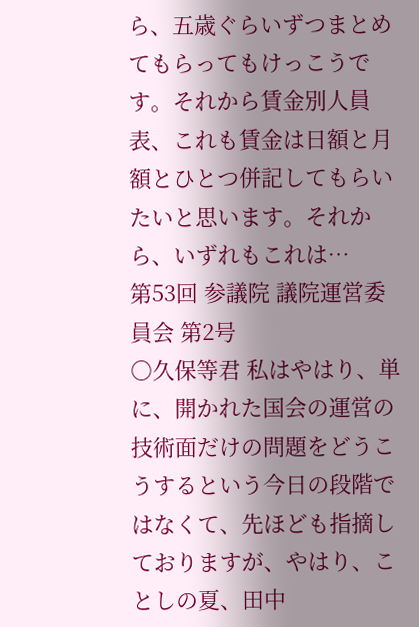ら、五歳ぐらいずつまとめてもらってもけっこうです。それから賃金別人員表、これも賃金は日額と月額とひとつ併記してもらいたいと思います。それから、いずれもこれは…
第53回 参議院 議院運営委員会 第2号
○久保等君 私はやはり、単に、開かれた国会の運営の技術面だけの問題をどうこうするという今日の段階ではなくて、先ほども指摘しておりますが、やはり、ことしの夏、田中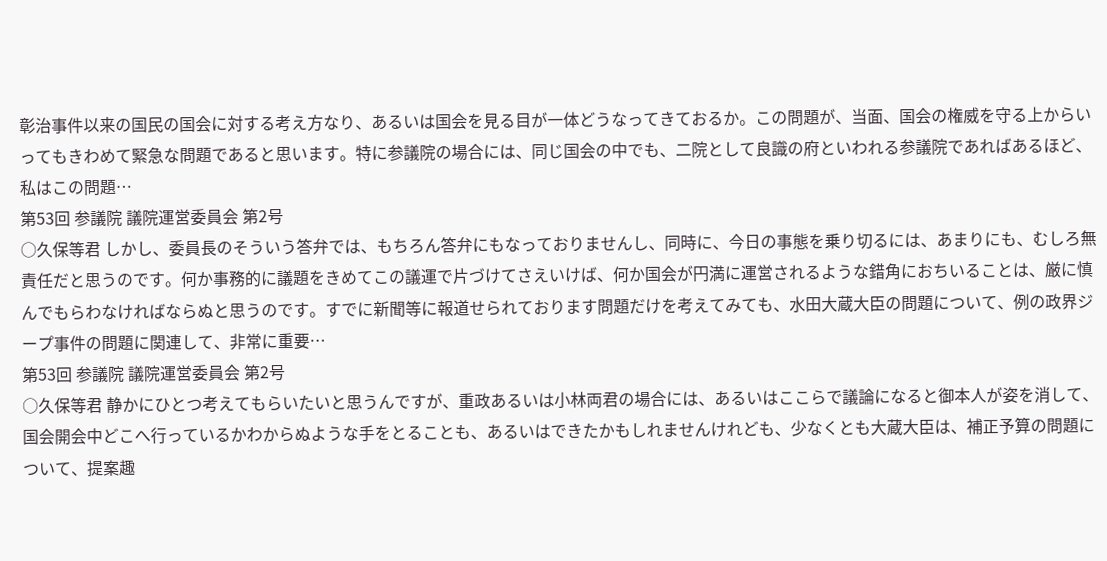彰治事件以来の国民の国会に対する考え方なり、あるいは国会を見る目が一体どうなってきておるか。この問題が、当面、国会の権威を守る上からいってもきわめて緊急な問題であると思います。特に参議院の場合には、同じ国会の中でも、二院として良識の府といわれる参議院であればあるほど、私はこの問題…
第53回 参議院 議院運営委員会 第2号
○久保等君 しかし、委員長のそういう答弁では、もちろん答弁にもなっておりませんし、同時に、今日の事態を乗り切るには、あまりにも、むしろ無責任だと思うのです。何か事務的に議題をきめてこの議運で片づけてさえいけば、何か国会が円満に運営されるような錯角におちいることは、厳に慎んでもらわなければならぬと思うのです。すでに新聞等に報道せられております問題だけを考えてみても、水田大蔵大臣の問題について、例の政界ジープ事件の問題に関連して、非常に重要…
第53回 参議院 議院運営委員会 第2号
○久保等君 静かにひとつ考えてもらいたいと思うんですが、重政あるいは小林両君の場合には、あるいはここらで議論になると御本人が姿を消して、国会開会中どこへ行っているかわからぬような手をとることも、あるいはできたかもしれませんけれども、少なくとも大蔵大臣は、補正予算の問題について、提案趣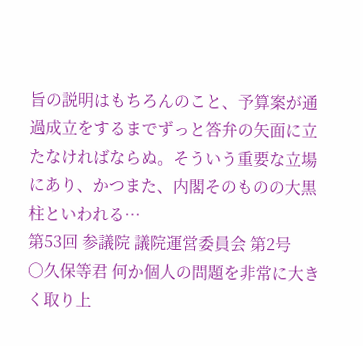旨の説明はもちろんのこと、予算案が通過成立をするまでずっと答弁の矢面に立たなければならぬ。そういう重要な立場にあり、かつまた、内閣そのものの大黒柱といわれる…
第53回 参議院 議院運営委員会 第2号
○久保等君 何か個人の問題を非常に大きく取り上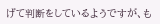げて判断をしているようですが、も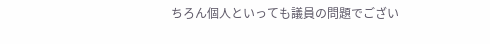ちろん個人といっても議員の問題でござい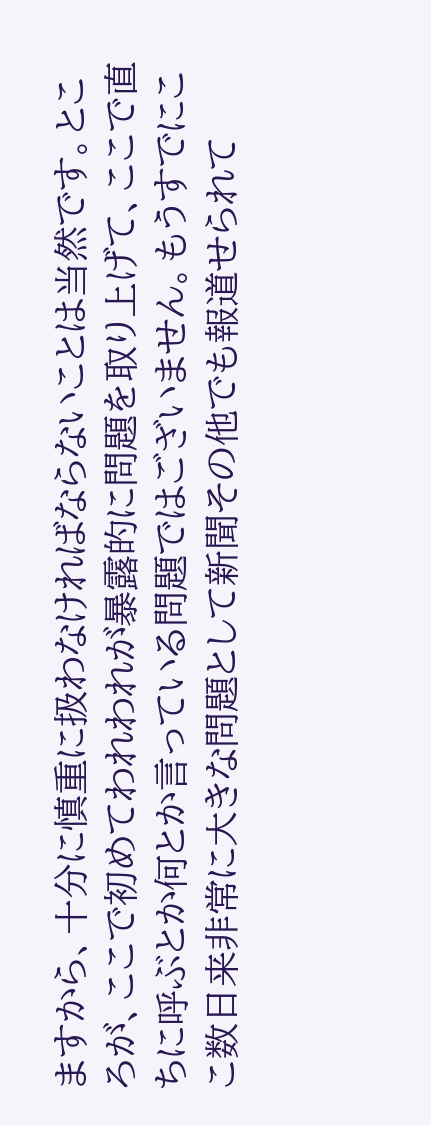ますから、十分に慎重に扱わなければならないことは当然です。ところが、ここで初めてわれわれが暴露的に問題を取り上げて、ここで直ちに呼ぶとか何とか言っている問題ではございません。もうすでにここ数日来非常に大きな問題として新聞その他でも報道せられて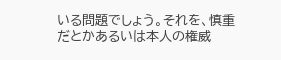いる問題でしょう。それを、慎重だとかあるいは本人の権威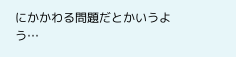にかかわる問題だとかいうよう…